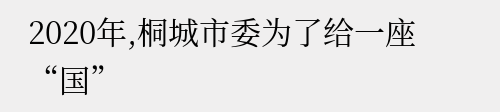2020年,桐城市委为了给一座“国”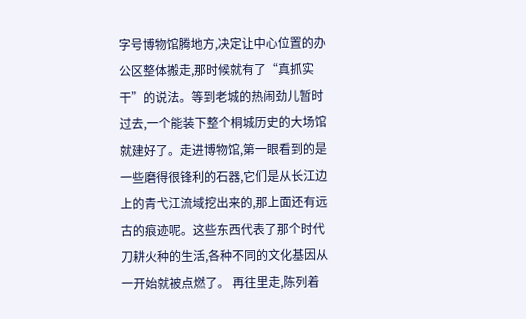字号博物馆腾地方,决定让中心位置的办公区整体搬走,那时候就有了“真抓实干”的说法。等到老城的热闹劲儿暂时过去,一个能装下整个桐城历史的大场馆就建好了。走进博物馆,第一眼看到的是一些磨得很锋利的石器,它们是从长江边上的青弋江流域挖出来的,那上面还有远古的痕迹呢。这些东西代表了那个时代刀耕火种的生活,各种不同的文化基因从一开始就被点燃了。 再往里走,陈列着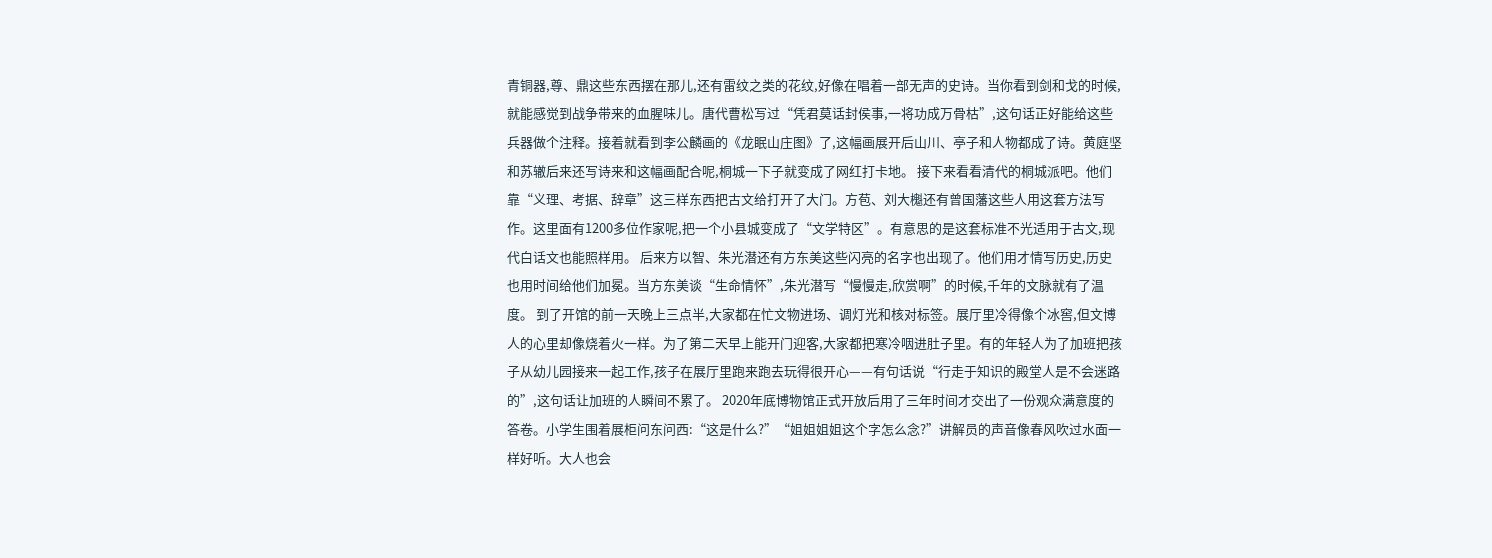青铜器,尊、鼎这些东西摆在那儿,还有雷纹之类的花纹,好像在唱着一部无声的史诗。当你看到剑和戈的时候,就能感觉到战争带来的血腥味儿。唐代曹松写过“凭君莫话封侯事,一将功成万骨枯”,这句话正好能给这些兵器做个注释。接着就看到李公麟画的《龙眠山庄图》了,这幅画展开后山川、亭子和人物都成了诗。黄庭坚和苏辙后来还写诗来和这幅画配合呢,桐城一下子就变成了网红打卡地。 接下来看看清代的桐城派吧。他们靠“义理、考据、辞章”这三样东西把古文给打开了大门。方苞、刘大櫆还有曾国藩这些人用这套方法写作。这里面有1200多位作家呢,把一个小县城变成了“文学特区”。有意思的是这套标准不光适用于古文,现代白话文也能照样用。 后来方以智、朱光潜还有方东美这些闪亮的名字也出现了。他们用才情写历史,历史也用时间给他们加冕。当方东美谈“生命情怀”,朱光潜写“慢慢走,欣赏啊”的时候,千年的文脉就有了温度。 到了开馆的前一天晚上三点半,大家都在忙文物进场、调灯光和核对标签。展厅里冷得像个冰窖,但文博人的心里却像烧着火一样。为了第二天早上能开门迎客,大家都把寒冷咽进肚子里。有的年轻人为了加班把孩子从幼儿园接来一起工作,孩子在展厅里跑来跑去玩得很开心——有句话说“行走于知识的殿堂人是不会迷路的”,这句话让加班的人瞬间不累了。 2020年底博物馆正式开放后用了三年时间才交出了一份观众满意度的答卷。小学生围着展柜问东问西:“这是什么?”“姐姐姐姐这个字怎么念?”讲解员的声音像春风吹过水面一样好听。大人也会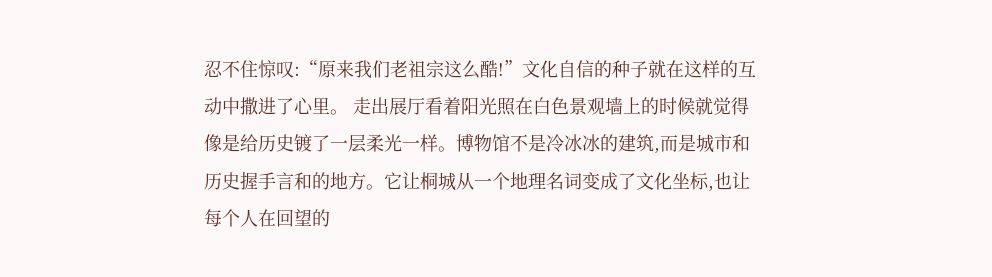忍不住惊叹:“原来我们老祖宗这么酷!”文化自信的种子就在这样的互动中撒进了心里。 走出展厅看着阳光照在白色景观墙上的时候就觉得像是给历史镀了一层柔光一样。博物馆不是冷冰冰的建筑,而是城市和历史握手言和的地方。它让桐城从一个地理名词变成了文化坐标,也让每个人在回望的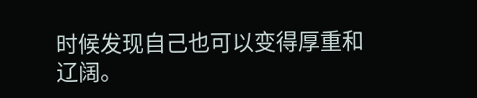时候发现自己也可以变得厚重和辽阔。